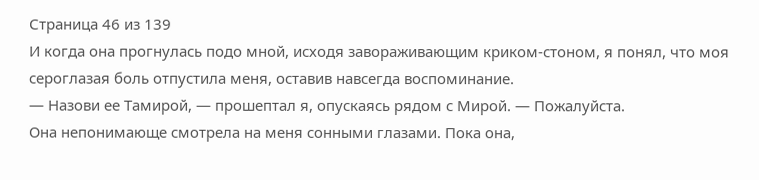Страница 46 из 139
И когда она прогнулась подо мной, исходя завораживающим криком-стоном, я понял, что моя сероглазая боль отпустила меня, оставив навсегда воспоминание.
— Назови ее Тамирой, — прошептал я, опускаясь рядом с Мирой. — Пожалуйста.
Она непонимающе смотрела на меня сонными глазами. Пока она,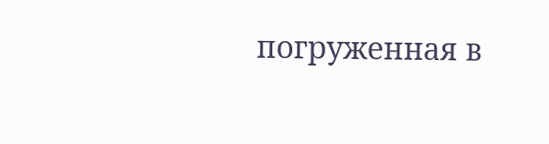погруженная в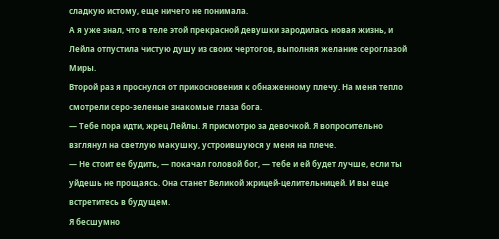сладкую истому, еще ничего не понимала.
А я уже знал, что в теле этой прекрасной девушки зародилась новая жизнь, и Лейла отпустила чистую душу из своих чертогов, выполняя желание сероглазой Миры.
Второй раз я проснулся от прикосновения к обнаженному плечу. На меня тепло смотрели серо-зеленые знакомые глаза бога.
— Тебе пора идти, жрец Лейлы. Я присмотрю за девочкой. Я вопросительно взглянул на светлую макушку, устроившуюся у меня на плече.
— Не стоит ее будить, — покачал головой бог, — тебе и ей будет лучше, если ты уйдешь не прощаясь. Она станет Великой жрицей-целительницей. И вы еще встретитесь в будущем.
Я бесшумно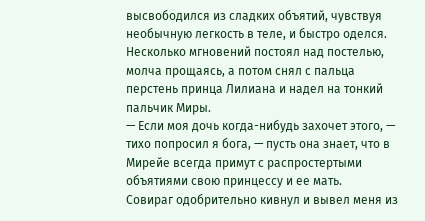высвободился из сладких объятий, чувствуя необычную легкость в теле, и быстро оделся.
Несколько мгновений постоял над постелью, молча прощаясь, а потом снял с пальца перстень принца Лилиана и надел на тонкий пальчик Миры.
— Если моя дочь когда-нибудь захочет этого, — тихо попросил я бога, — пусть она знает, что в Мирейе всегда примут с распростертыми объятиями свою принцессу и ее мать.
Совираг одобрительно кивнул и вывел меня из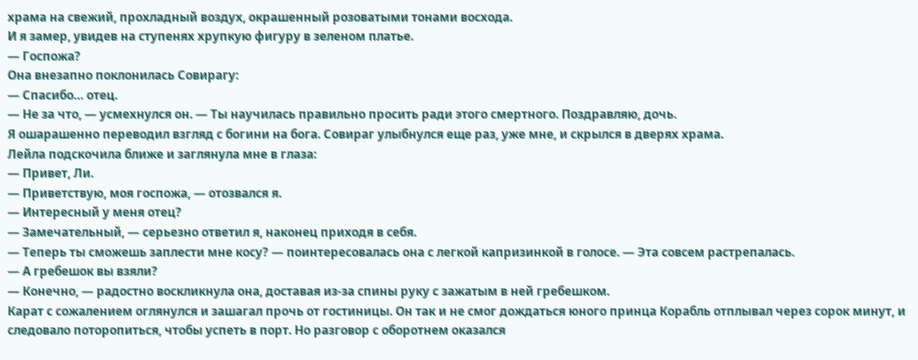храма на свежий, прохладный воздух, окрашенный розоватыми тонами восхода.
И я замер, увидев на ступенях хрупкую фигуру в зеленом платье.
— Госпожа?
Она внезапно поклонилась Совирагу:
— Спасибо… отец.
— Не за что, — усмехнулся он. — Ты научилась правильно просить ради этого смертного. Поздравляю, дочь.
Я ошарашенно переводил взгляд с богини на бога. Совираг улыбнулся еще раз, уже мне, и скрылся в дверях храма.
Лейла подскочила ближе и заглянула мне в глаза:
— Привет, Ли.
— Приветствую, моя госпожа, — отозвался я.
— Интересный у меня отец?
— Замечательный, — серьезно ответил я, наконец приходя в себя.
— Теперь ты сможешь заплести мне косу? — поинтересовалась она с легкой капризинкой в голосе. — Эта совсем растрепалась.
— А гребешок вы взяли?
— Конечно, — радостно воскликнула она, доставая из-за спины руку с зажатым в ней гребешком.
Карат с сожалением оглянулся и зашагал прочь от гостиницы. Он так и не смог дождаться юного принца Корабль отплывал через сорок минут, и следовало поторопиться, чтобы успеть в порт. Но разговор с оборотнем оказался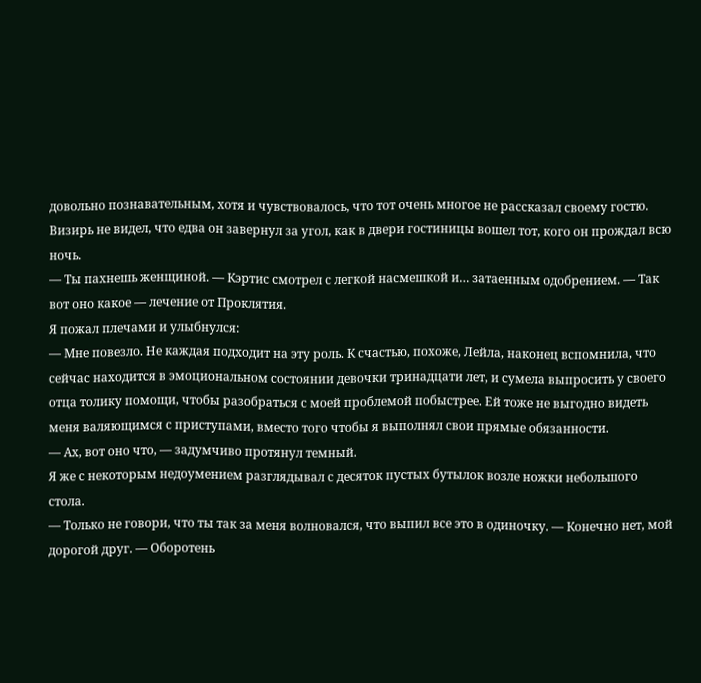довольно познавательным, хотя и чувствовалось, что тот очень многое не рассказал своему гостю.
Визирь не видел, что едва он завернул за угол, как в двери гостиницы вошел тот, кого он прождал всю ночь.
— Ты пахнешь женщиной. — Кэртис смотрел с легкой насмешкой и… затаенным одобрением. — Так вот оно какое — лечение от Проклятия.
Я пожал плечами и улыбнулся:
— Мне повезло. Не каждая подходит на эту роль. К счастью, похоже, Лейла, наконец вспомнила, что сейчас находится в эмоциональном состоянии девочки тринадцати лет, и сумела выпросить у своего отца толику помощи, чтобы разобраться с моей проблемой побыстрее. Ей тоже не выгодно видеть меня валяющимся с приступами, вместо того чтобы я выполнял свои прямые обязанности.
— Ах, вот оно что, — задумчиво протянул темный.
Я же с некоторым недоумением разглядывал с десяток пустых бутылок возле ножки небольшого стола.
— Только не говори, что ты так за меня волновался, что выпил все это в одиночку. — Конечно нет, мой дорогой друг. — Оборотень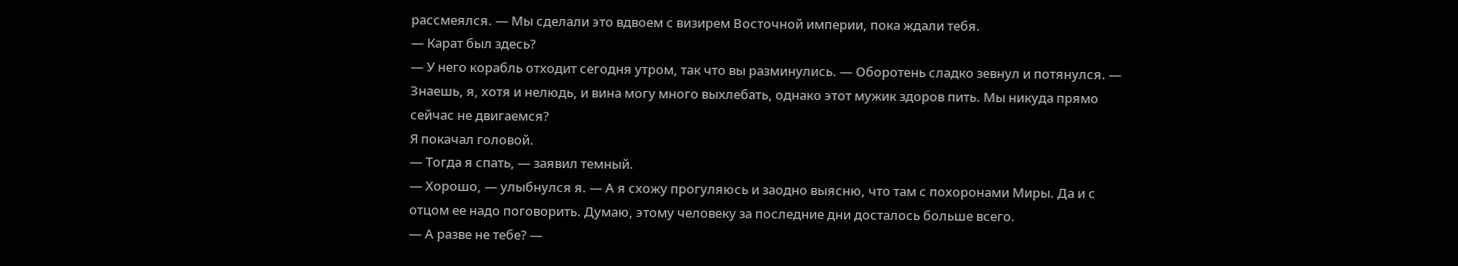рассмеялся. — Мы сделали это вдвоем с визирем Восточной империи, пока ждали тебя.
— Карат был здесь?
— У него корабль отходит сегодня утром, так что вы разминулись. — Оборотень сладко зевнул и потянулся. — Знаешь, я, хотя и нелюдь, и вина могу много выхлебать, однако этот мужик здоров пить. Мы никуда прямо сейчас не двигаемся?
Я покачал головой.
— Тогда я спать, — заявил темный.
— Хорошо, — улыбнулся я. — А я схожу прогуляюсь и заодно выясню, что там с похоронами Миры. Да и с отцом ее надо поговорить. Думаю, этому человеку за последние дни досталось больше всего.
— А разве не тебе? —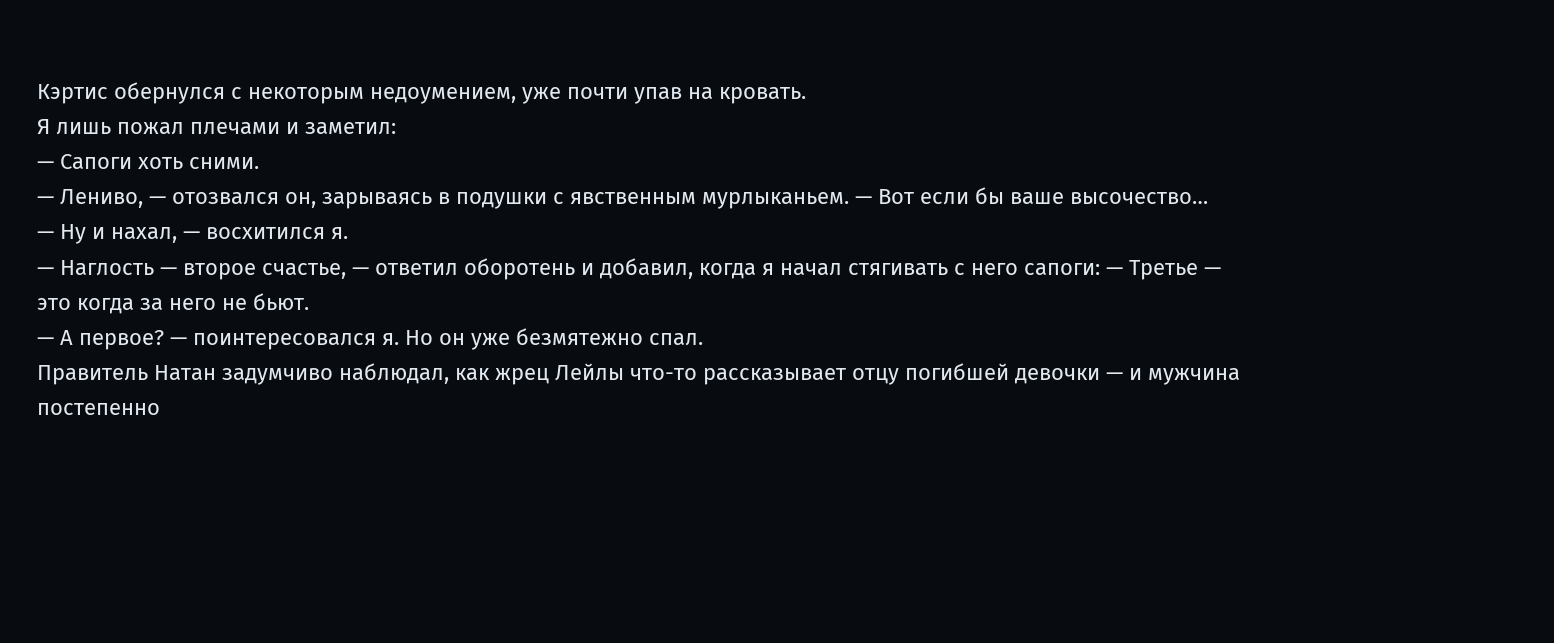Кэртис обернулся с некоторым недоумением, уже почти упав на кровать.
Я лишь пожал плечами и заметил:
— Сапоги хоть сними.
— Лениво, — отозвался он, зарываясь в подушки с явственным мурлыканьем. — Вот если бы ваше высочество…
— Ну и нахал, — восхитился я.
— Наглость — второе счастье, — ответил оборотень и добавил, когда я начал стягивать с него сапоги: — Третье — это когда за него не бьют.
— А первое? — поинтересовался я. Но он уже безмятежно спал.
Правитель Натан задумчиво наблюдал, как жрец Лейлы что-то рассказывает отцу погибшей девочки — и мужчина постепенно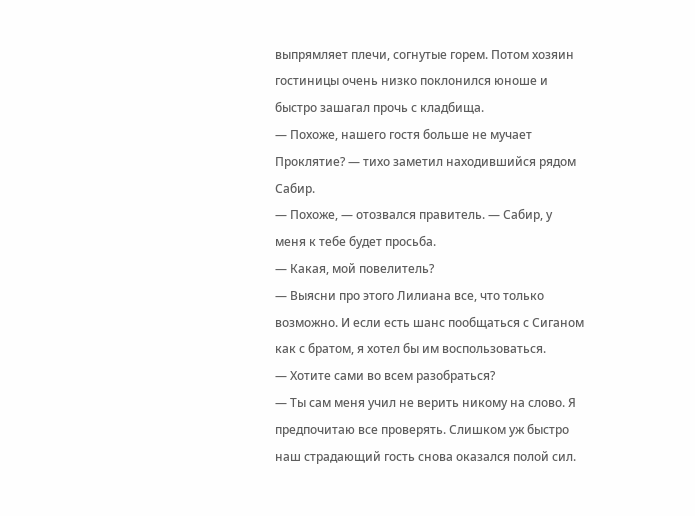выпрямляет плечи, согнутые горем. Потом хозяин гостиницы очень низко поклонился юноше и быстро зашагал прочь с кладбища.
— Похоже, нашего гостя больше не мучает Проклятие? — тихо заметил находившийся рядом Сабир.
— Похоже, — отозвался правитель. — Сабир, у меня к тебе будет просьба.
— Какая, мой повелитель?
— Выясни про этого Лилиана все, что только возможно. И если есть шанс пообщаться с Сиганом как с братом, я хотел бы им воспользоваться.
— Хотите сами во всем разобраться?
— Ты сам меня учил не верить никому на слово. Я предпочитаю все проверять. Слишком уж быстро наш страдающий гость снова оказался полой сил.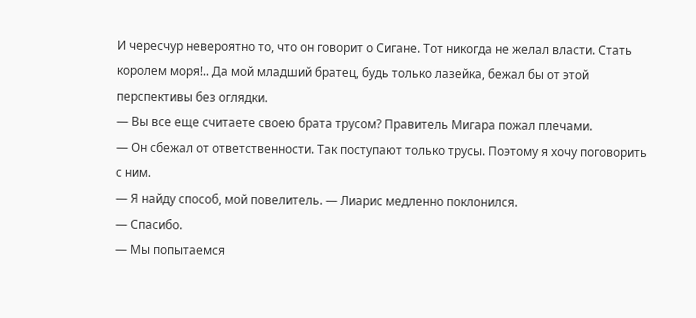И чересчур невероятно то, что он говорит о Сигане. Тот никогда не желал власти. Стать королем моря!.. Да мой младший братец, будь только лазейка, бежал бы от этой перспективы без оглядки.
— Вы все еще считаете своею брата трусом? Правитель Мигара пожал плечами.
— Он сбежал от ответственности. Так поступают только трусы. Поэтому я хочу поговорить с ним.
— Я найду способ, мой повелитель. — Лиарис медленно поклонился.
— Спасибо.
— Мы попытаемся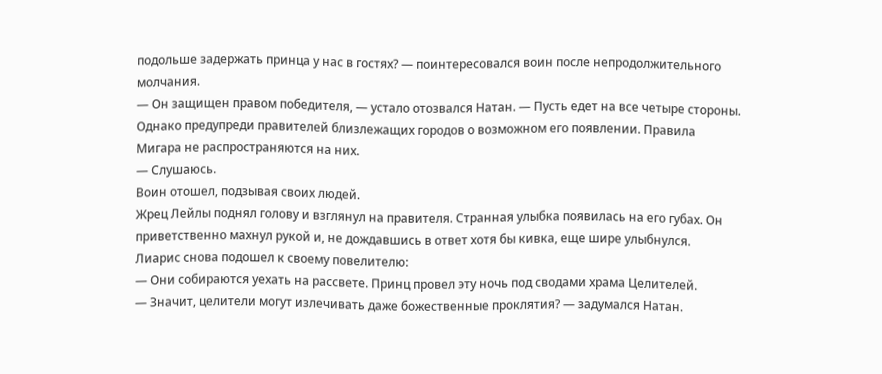подольше задержать принца у нас в гостях? — поинтересовался воин после непродолжительного молчания.
— Он защищен правом победителя, — устало отозвался Натан. — Пусть едет на все четыре стороны. Однако предупреди правителей близлежащих городов о возможном его появлении. Правила Мигара не распространяются на них.
— Слушаюсь.
Воин отошел, подзывая своих людей.
Жрец Лейлы поднял голову и взглянул на правителя. Странная улыбка появилась на его губах. Он приветственно махнул рукой и, не дождавшись в ответ хотя бы кивка, еще шире улыбнулся.
Лиарис снова подошел к своему повелителю:
— Они собираются уехать на рассвете. Принц провел эту ночь под сводами храма Целителей.
— Значит, целители могут излечивать даже божественные проклятия? — задумался Натан.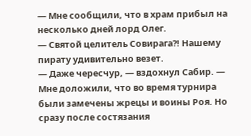— Мне сообщили, что в храм прибыл на несколько дней лорд Олег.
— Святой целитель Совирага?! Нашему пирату удивительно везет.
— Даже чересчур, — вздохнул Сабир. — Мне доложили, что во время турнира были замечены жрецы и воины Роя. Но сразу после состязания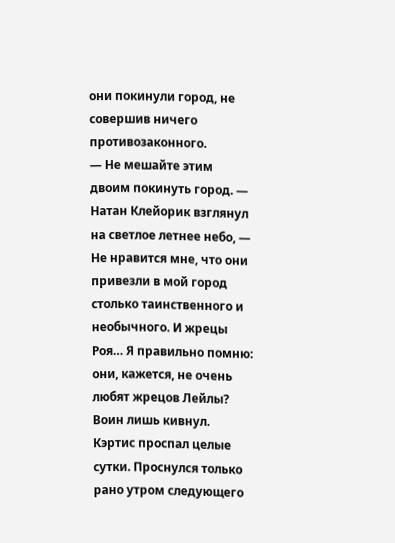они покинули город, не совершив ничего противозаконного.
— Не мешайте этим двоим покинуть город. — Натан Клейорик взглянул на светлое летнее небо, — Не нравится мне, что они привезли в мой город столько таинственного и необычного. И жрецы Роя… Я правильно помню: они, кажется, не очень любят жрецов Лейлы?
Воин лишь кивнул.
Кэртис проспал целые сутки. Проснулся только рано утром следующего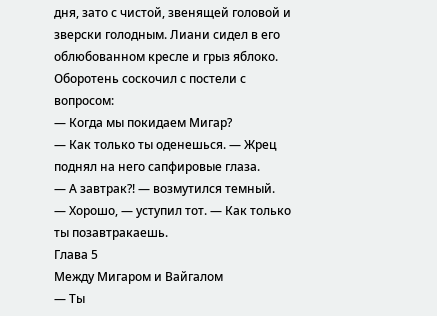дня, зато с чистой, звенящей головой и зверски голодным. Лиани сидел в его облюбованном кресле и грыз яблоко.
Оборотень соскочил с постели с вопросом:
— Когда мы покидаем Мигар?
— Как только ты оденешься. — Жрец поднял на него сапфировые глаза.
— А завтрак?! — возмутился темный.
— Хорошо, — уступил тот. — Как только ты позавтракаешь.
Глава 5
Между Мигаром и Вайгалом
— Ты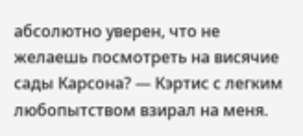абсолютно уверен, что не желаешь посмотреть на висячие сады Карсона? — Кэртис с легким любопытством взирал на меня.